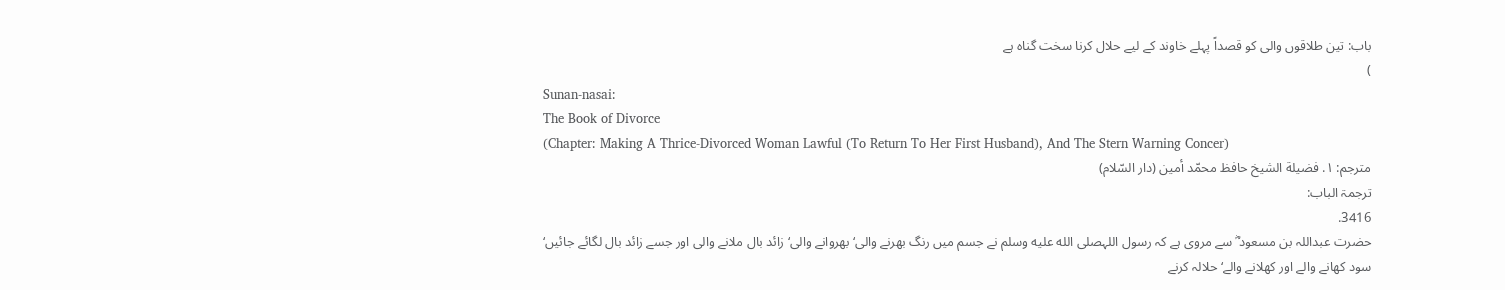باب: تین طلاقوں والی کو قصداً پہلے خاوند کے لیے حلال کرنا سخت گناہ ہے
)
Sunan-nasai:
The Book of Divorce
(Chapter: Making A Thrice-Divorced Woman Lawful (To Return To Her First Husband), And The Stern Warning Concer)
مترجم: ١. فضيلة الشيخ حافظ محمّد أمين (دار السّلام)
ترجمۃ الباب:
3416.
حضرت عبداللہ بن مسعود ؓ سے مروی ہے کہ رسول اللہصلى الله عليه وسلم نے جسم میں رنگ بھرنے والی‘ بھروانے والی‘ زائد بال ملانے والی اور جسے زائد بال لگائے جائیں‘ سود کھانے والے اور کھلانے والے‘ حلالہ کرنے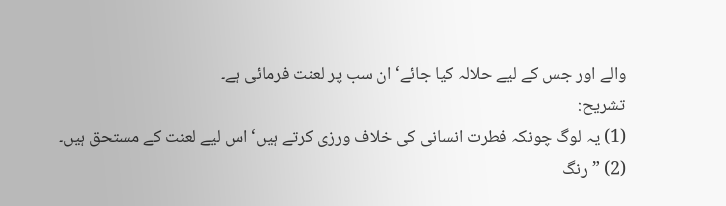والے اور جس کے لیے حلالہ کیا جائے‘ ان سب پر لعنت فرمائی ہے۔
تشریح:
(1) یہ لوگ چونکہ فطرت انسانی کی خلاف ورزی کرتے ہیں‘ اس لیے لعنت کے مستحق ہیں۔ (2) ”رنگ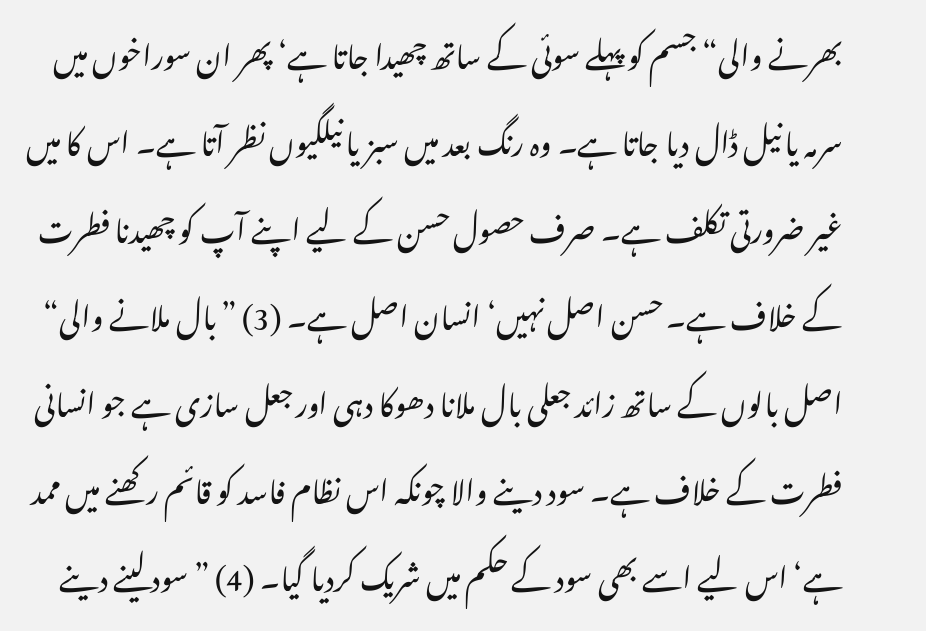بھرنے والی“ جسم کو پہلے سوئی کے ساتھ چھیدا جاتا ہے‘ پھر ان سوراخوں میں سرمہ یا نیل ڈال دیا جاتا ہے۔ وہ رنگ بعد میں سبز یا نیلگیوں نظر آتا ہے۔ اس کا میں غیر ضرورتی تکلف ہے۔ صرف حصول حسن کے لیے اپنے آپ کو چھیدنا فطرت کے خلاف ہے۔ حسن اصل نہیں‘ انسان اصل ہے۔ (3) ”بال ملانے والی“ اصل بالوں کے ساتھ زائد جعلی بال ملانا دھوکا دہی اور جعل سازی ہے جو انسانی فطرت کے خلاف ہے۔ سود دینے والا چونکہ اس نظام فاسد کو قائم رکھنے میں ممد ہے‘ اس لیے اسے بھی سود کے حکم میں شریک کردیا گیا۔ (4) ”سود لینے دینے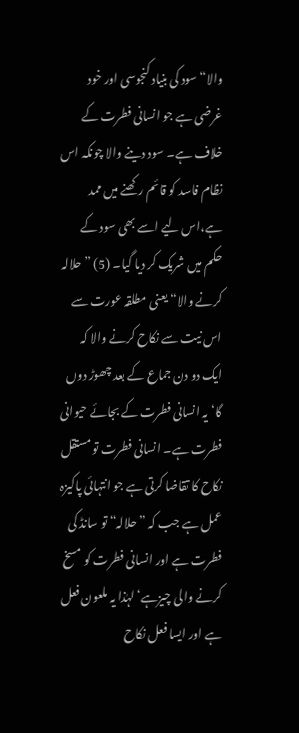والا“ سود کی بنیاد کنجوسی اور خود غرضی ہے جو انسانی فطرت کے خلاف ہے۔ سود دینے والا چونکہ اس نظام فاسد کو قائم رکھنے میں ممد ہے،اس لیے اسے بھی سود کے حکم میں شریک کر دیا گیا۔ (5) ”حلالہ کرنے والا“ یعنی مطلقہ عورت سے اس نیت سے نکاح کرنے والا کہ ایک دو دن جماع کے بعد چھوڑ دوں گا‘ یہ انسانی فطرت کے بجائے حیوانی فطرت ہے۔ انسانی فطرت تو مستقل نکاح کا تقاضا کرتی ہے جو انتہائی پاکیزہ عمل ہے جب کہ ”حلالہ“ تو سانڈ کی فطرت ہے اور انسانی فطرت کو مسخ کرنے والی چیزہے‘ لہٰذا یہ ملعون فعل ہے اور ایسا فعل نکاح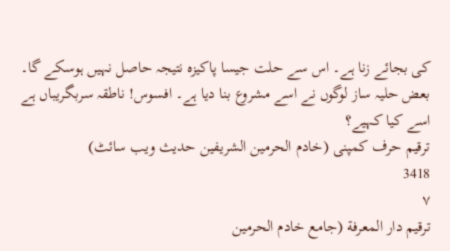کی بجائے زنا ہے۔ اس سے حلت جیسا پاکیزہ نتیجہ حاصل نہیں ہوسکے گا۔ بعض حلیہ ساز لوگوں نے اسے مشروع بنا دیا ہے۔ افسوس! ناطقہ سربگریباں ہے اسے کیا کہیے؟
ترقیم حرف کمپنی (خادم الحرمین الشریفین حدیث ویب سائٹ)
3418
٧
ترقيم دار المعرفة (جامع خادم الحرمين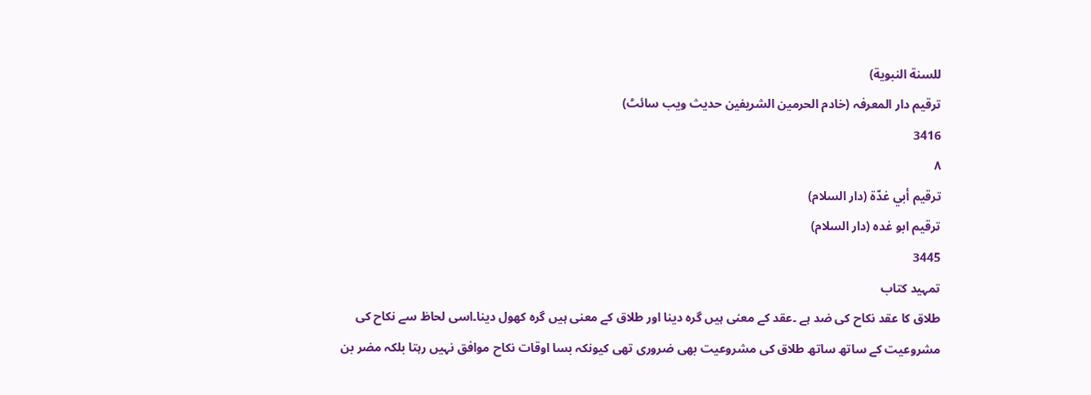للسنة النبوية)
ترقیم دار المعرفہ (خادم الحرمین الشریفین حدیث ویب سائٹ)
3416
٨
ترقيم أبي غدّة (دار السلام)
ترقیم ابو غدہ (دار السلام)
3445
تمہید کتاب
طلاق کا عقد نکاح کی ضد ہے ۔عقد کے معنی ہیں گرہ دینا اور طلاق کے معنی ہیں گرہ کھول دینا۔اسی لحاظ سے نکاح کی مشروعیت کے ساتھ ساتھ طلاق کی مشروعیت بھی ضروری تھی کیونکہ بسا اوقات نکاح موافق نہیں رہتا بلکہ مضر بن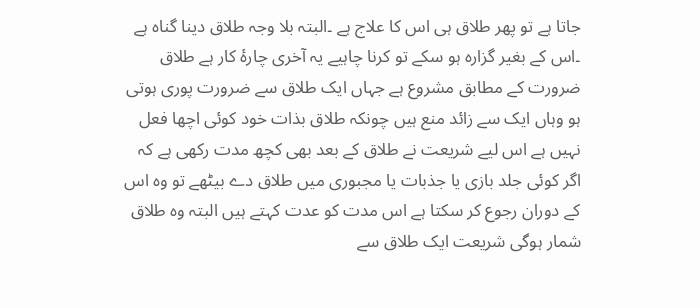جاتا ہے تو پھر طلاق ہی اس کا علاج ہے ۔البتہ بلا وجہ طلاق دینا گناہ ہے ۔اس کے بغیر گزارہ ہو سکے تو کرنا چاہیے یہ آخری چارۂ کار ہے طلاق ضرورت کے مطابق مشروع ہے جہاں ایک طلاق سے ضرورت پوری ہوتی ہو وہاں ایک سے زائد منع ہیں چونکہ طلاق بذات خود کوئی اچھا فعل نہیں ہے اس لیے شریعت نے طلاق کے بعد بھی کچھ مدت رکھی ہے کہ اگر کوئی جلد بازی یا جذبات یا مجبوری میں طلاق دے بیٹھے تو وہ اس کے دوران رجوع کر سکتا ہے اس مدت کو عدت کہتے ہیں البتہ وہ طلاق شمار ہوگی شریعت ایک طلاق سے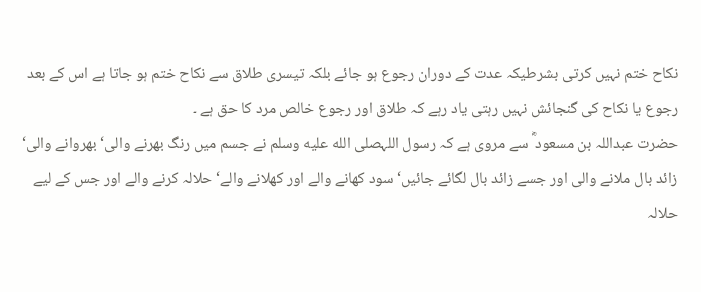نکاح ختم نہیں کرتی بشرطیکہ عدت کے دوران رجوع ہو جائے بلکہ تیسری طلاق سے نکاح ختم ہو جاتا ہے اس کے بعد رجوع یا نکاح کی گنجائش نہیں رہتی یاد رہے کہ طلاق اور رجوع خالص مرد کا حق ہے ۔
حضرت عبداللہ بن مسعود ؓ سے مروی ہے کہ رسول اللہصلى الله عليه وسلم نے جسم میں رنگ بھرنے والی‘ بھروانے والی‘ زائد بال ملانے والی اور جسے زائد بال لگائے جائیں‘ سود کھانے والے اور کھلانے والے‘ حلالہ کرنے والے اور جس کے لیے حلالہ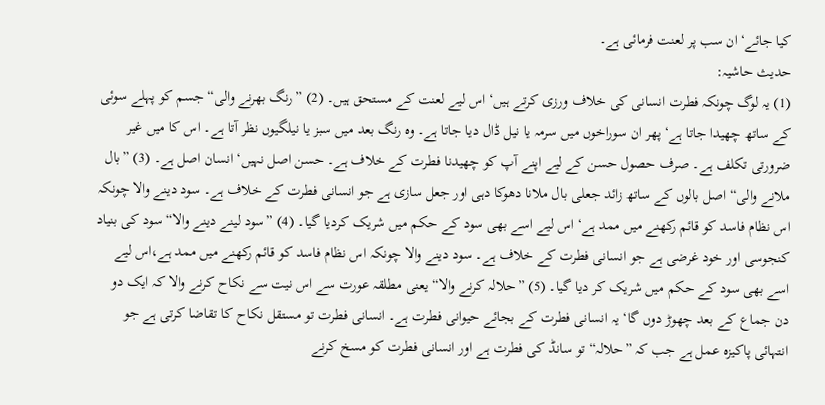کیا جائے‘ ان سب پر لعنت فرمائی ہے۔
حدیث حاشیہ:
(1) یہ لوگ چونکہ فطرت انسانی کی خلاف ورزی کرتے ہیں‘ اس لیے لعنت کے مستحق ہیں۔ (2) ”رنگ بھرنے والی“ جسم کو پہلے سوئی کے ساتھ چھیدا جاتا ہے‘ پھر ان سوراخوں میں سرمہ یا نیل ڈال دیا جاتا ہے۔ وہ رنگ بعد میں سبز یا نیلگیوں نظر آتا ہے۔ اس کا میں غیر ضرورتی تکلف ہے۔ صرف حصول حسن کے لیے اپنے آپ کو چھیدنا فطرت کے خلاف ہے۔ حسن اصل نہیں‘ انسان اصل ہے۔ (3) ”بال ملانے والی“ اصل بالوں کے ساتھ زائد جعلی بال ملانا دھوکا دہی اور جعل سازی ہے جو انسانی فطرت کے خلاف ہے۔ سود دینے والا چونکہ اس نظام فاسد کو قائم رکھنے میں ممد ہے‘ اس لیے اسے بھی سود کے حکم میں شریک کردیا گیا۔ (4) ”سود لینے دینے والا“ سود کی بنیاد کنجوسی اور خود غرضی ہے جو انسانی فطرت کے خلاف ہے۔ سود دینے والا چونکہ اس نظام فاسد کو قائم رکھنے میں ممد ہے،اس لیے اسے بھی سود کے حکم میں شریک کر دیا گیا۔ (5) ”حلالہ کرنے والا“ یعنی مطلقہ عورت سے اس نیت سے نکاح کرنے والا کہ ایک دو دن جماع کے بعد چھوڑ دوں گا‘ یہ انسانی فطرت کے بجائے حیوانی فطرت ہے۔ انسانی فطرت تو مستقل نکاح کا تقاضا کرتی ہے جو انتہائی پاکیزہ عمل ہے جب کہ ”حلالہ“ تو سانڈ کی فطرت ہے اور انسانی فطرت کو مسخ کرنے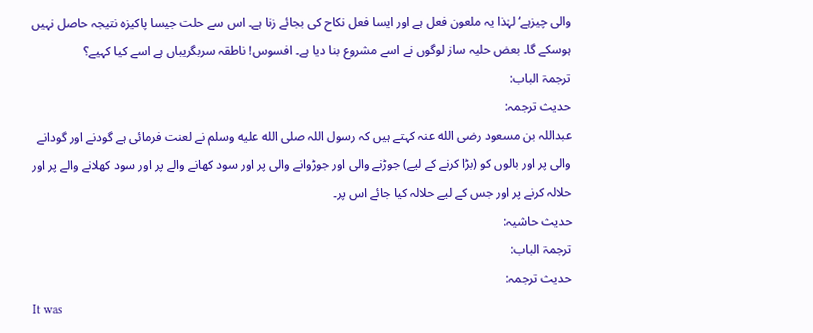والی چیزہے‘ لہٰذا یہ ملعون فعل ہے اور ایسا فعل نکاح کی بجائے زنا ہے۔ اس سے حلت جیسا پاکیزہ نتیجہ حاصل نہیں ہوسکے گا۔ بعض حلیہ ساز لوگوں نے اسے مشروع بنا دیا ہے۔ افسوس! ناطقہ سربگریباں ہے اسے کیا کہیے؟
ترجمۃ الباب:
حدیث ترجمہ:
عبداللہ بن مسعود رضی الله عنہ کہتے ہیں کہ رسول اللہ صلى الله عليه وسلم نے لعنت فرمائی ہے گودنے اور گودانے والی پر اور بالوں کو (بڑا کرنے کے لیے) جوڑنے والی اور جوڑوانے والی پر اور سود کھانے والے پر اور سود کھلانے والے پر اور حلالہ کرنے پر اور جس کے لیے حلالہ کیا جائے اس پر۔
حدیث حاشیہ:
ترجمۃ الباب:
حدیث ترجمہ:
It was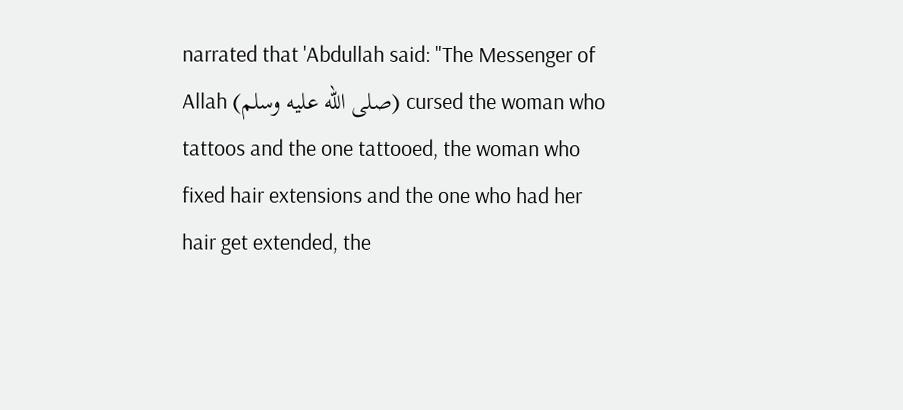narrated that 'Abdullah said: "The Messenger of Allah (صلى الله عليه وسلم) cursed the woman who tattoos and the one tattooed, the woman who fixed hair extensions and the one who had her hair get extended, the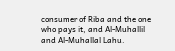consumer of Riba and the one who pays it, and Al-Muhallil and Al-Muhallal Lahu.